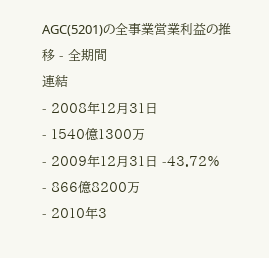AGC(5201)の全事業営業利益の推移 - 全期間
連結
- 2008年12月31日
- 1540億1300万
- 2009年12月31日 -43.72%
- 866億8200万
- 2010年3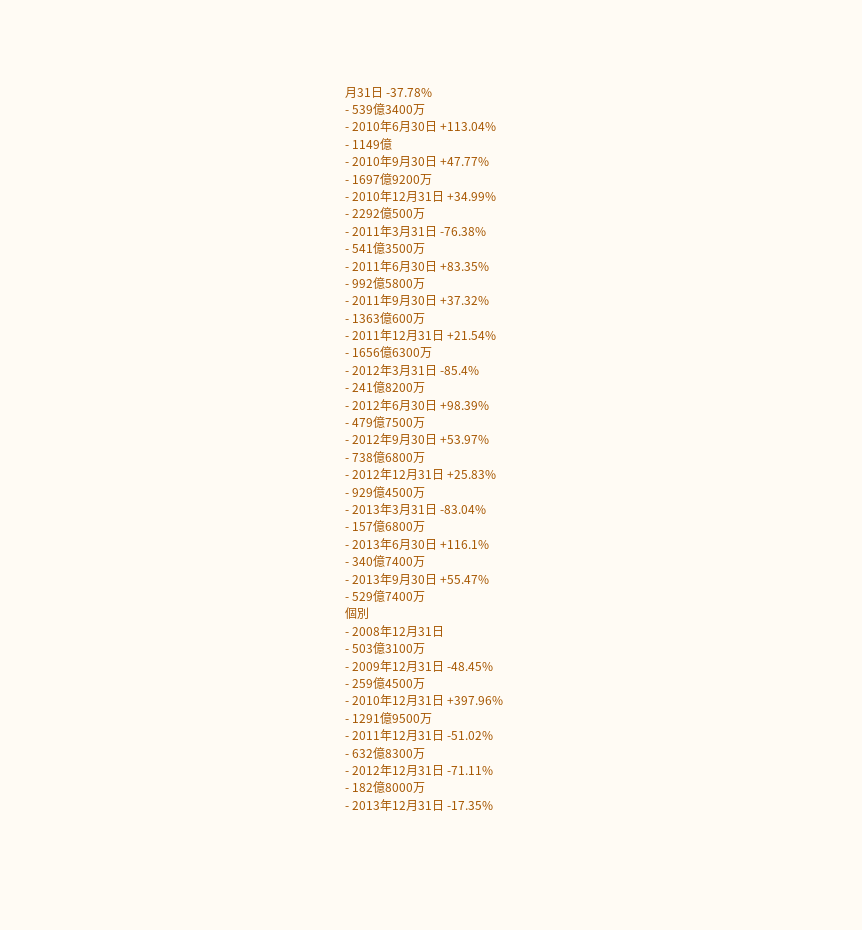月31日 -37.78%
- 539億3400万
- 2010年6月30日 +113.04%
- 1149億
- 2010年9月30日 +47.77%
- 1697億9200万
- 2010年12月31日 +34.99%
- 2292億500万
- 2011年3月31日 -76.38%
- 541億3500万
- 2011年6月30日 +83.35%
- 992億5800万
- 2011年9月30日 +37.32%
- 1363億600万
- 2011年12月31日 +21.54%
- 1656億6300万
- 2012年3月31日 -85.4%
- 241億8200万
- 2012年6月30日 +98.39%
- 479億7500万
- 2012年9月30日 +53.97%
- 738億6800万
- 2012年12月31日 +25.83%
- 929億4500万
- 2013年3月31日 -83.04%
- 157億6800万
- 2013年6月30日 +116.1%
- 340億7400万
- 2013年9月30日 +55.47%
- 529億7400万
個別
- 2008年12月31日
- 503億3100万
- 2009年12月31日 -48.45%
- 259億4500万
- 2010年12月31日 +397.96%
- 1291億9500万
- 2011年12月31日 -51.02%
- 632億8300万
- 2012年12月31日 -71.11%
- 182億8000万
- 2013年12月31日 -17.35%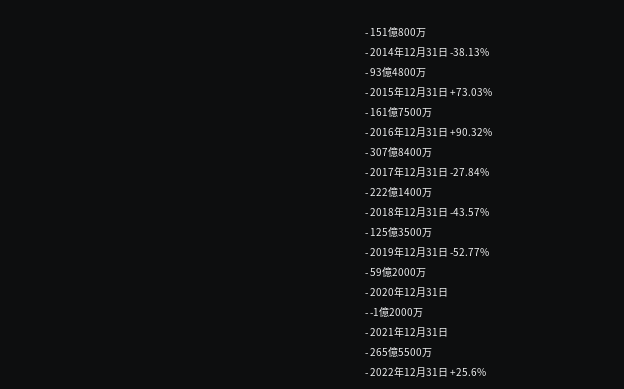- 151億800万
- 2014年12月31日 -38.13%
- 93億4800万
- 2015年12月31日 +73.03%
- 161億7500万
- 2016年12月31日 +90.32%
- 307億8400万
- 2017年12月31日 -27.84%
- 222億1400万
- 2018年12月31日 -43.57%
- 125億3500万
- 2019年12月31日 -52.77%
- 59億2000万
- 2020年12月31日
- -1億2000万
- 2021年12月31日
- 265億5500万
- 2022年12月31日 +25.6%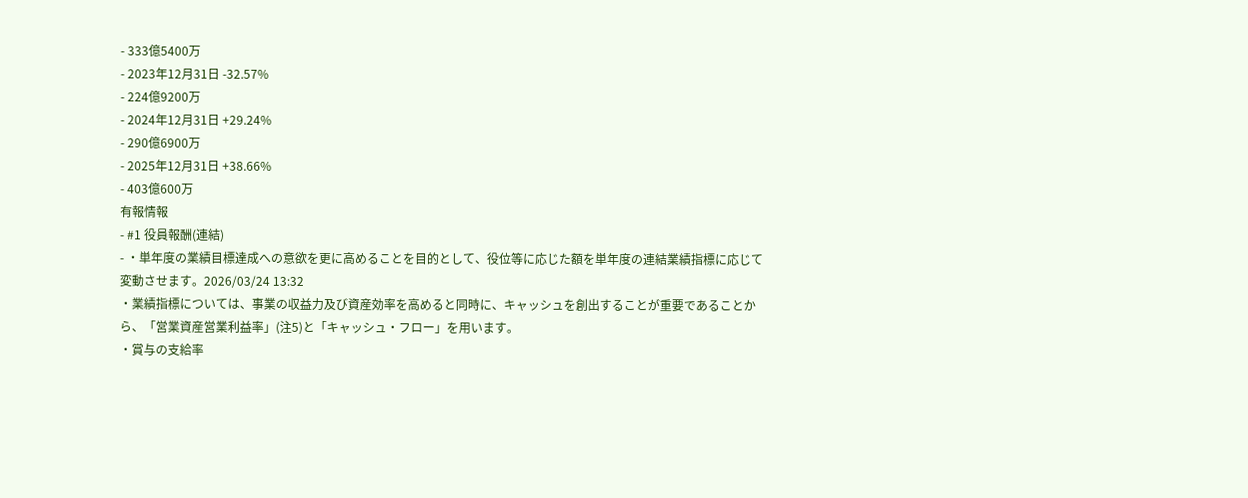- 333億5400万
- 2023年12月31日 -32.57%
- 224億9200万
- 2024年12月31日 +29.24%
- 290億6900万
- 2025年12月31日 +38.66%
- 403億600万
有報情報
- #1 役員報酬(連結)
- ・単年度の業績目標達成への意欲を更に高めることを目的として、役位等に応じた額を単年度の連結業績指標に応じて変動させます。2026/03/24 13:32
・業績指標については、事業の収益力及び資産効率を高めると同時に、キャッシュを創出することが重要であることから、「営業資産営業利益率」(注5)と「キャッシュ・フロー」を用います。
・賞与の支給率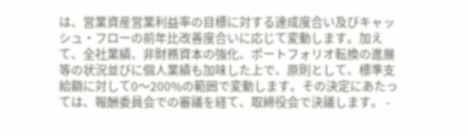は、営業資産営業利益率の目標に対する達成度合い及びキャッシュ・フローの前年比改善度合いに応じて変動します。加えて、全社業績、非財務資本の強化、ポートフォリオ転換の進展等の状況並びに個人業績も加味した上で、原則として、標準支給額に対して0〜200%の範囲で変動します。その決定にあたっては、報酬委員会での審議を経て、取締役会で決議します。 -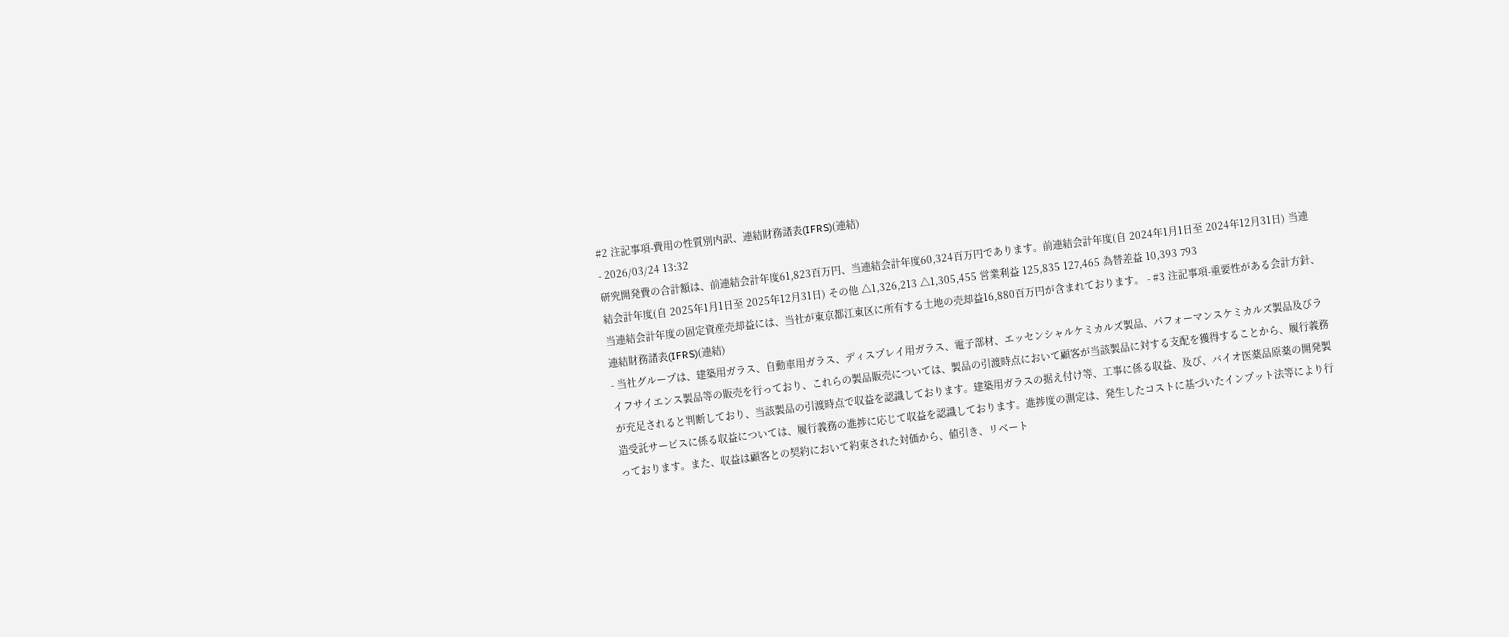#2 注記事項-費用の性質別内訳、連結財務諸表(IFRS)(連結)
- 2026/03/24 13:32
研究開発費の合計額は、前連結会計年度61,823百万円、当連結会計年度60,324百万円であります。前連結会計年度(自 2024年1月1日至 2024年12月31日) 当連結会計年度(自 2025年1月1日至 2025年12月31日) その他 △1,326,213 △1,305,455 営業利益 125,835 127,465 為替差益 10,393 793
当連結会計年度の固定資産売却益には、当社が東京都江東区に所有する土地の売却益16,880百万円が含まれております。 - #3 注記事項-重要性がある会計方針、連結財務諸表(IFRS)(連結)
- 当社グループは、建築用ガラス、自動車用ガラス、ディスプレイ用ガラス、電子部材、エッセンシャルケミカルズ製品、パフォーマンスケミカルズ製品及びライフサイエンス製品等の販売を行っており、これらの製品販売については、製品の引渡時点において顧客が当該製品に対する支配を獲得することから、履行義務が充足されると判断しており、当該製品の引渡時点で収益を認識しております。建築用ガラスの据え付け等、工事に係る収益、及び、バイオ医薬品原薬の開発製造受託サービスに係る収益については、履行義務の進捗に応じて収益を認識しております。進捗度の測定は、発生したコストに基づいたインプット法等により行っております。また、収益は顧客との契約において約束された対価から、値引き、リベート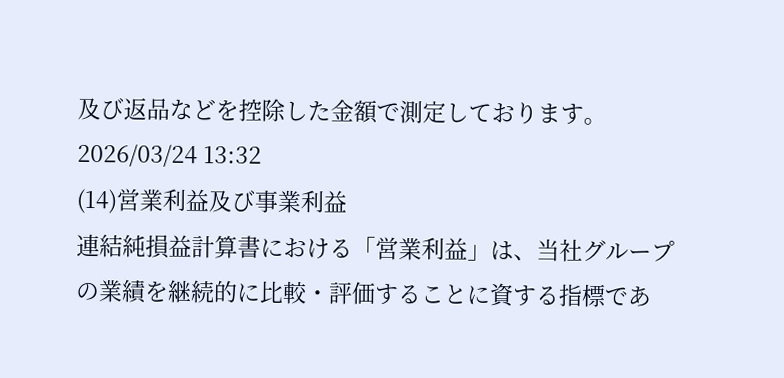及び返品などを控除した金額で測定しております。2026/03/24 13:32
(14)営業利益及び事業利益
連結純損益計算書における「営業利益」は、当社グループの業績を継続的に比較・評価することに資する指標であ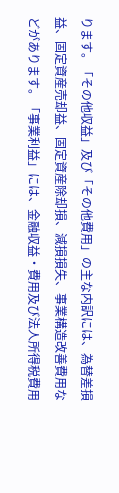ります。「その他収益」及び「その他費用」の主な内訳には、為替差損益、固定資産売却益、固定資産除却損、減損損失、事業構造改善費用などがあります。「事業利益」には、金融収益・費用及び法人所得税費用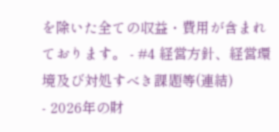を除いた全ての収益・費用が含まれております。 - #4 経営方針、経営環境及び対処すべき課題等(連結)
- 2026年の財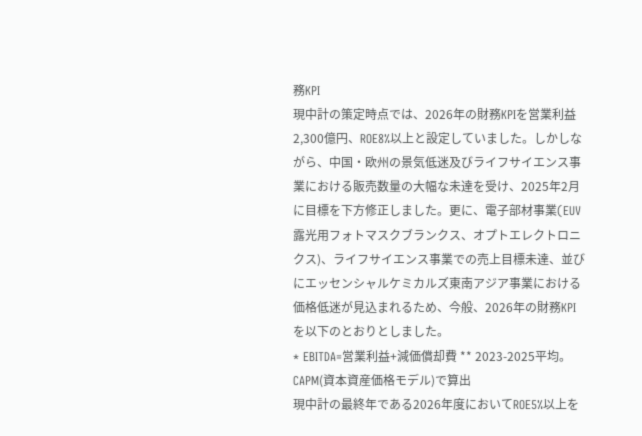務KPI
現中計の策定時点では、2026年の財務KPIを営業利益2,300億円、ROE8%以上と設定していました。しかしながら、中国・欧州の景気低迷及びライフサイエンス事業における販売数量の大幅な未達を受け、2025年2月に目標を下方修正しました。更に、電子部材事業(EUV露光用フォトマスクブランクス、オプトエレクトロニクス)、ライフサイエンス事業での売上目標未達、並びにエッセンシャルケミカルズ東南アジア事業における価格低迷が見込まれるため、今般、2026年の財務KPIを以下のとおりとしました。
* EBITDA=営業利益+減価償却費 ** 2023-2025平均。CAPM(資本資産価格モデル)で算出
現中計の最終年である2026年度においてROE5%以上を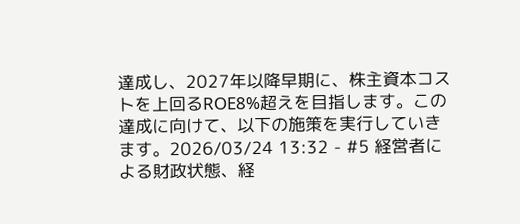達成し、2027年以降早期に、株主資本コストを上回るROE8%超えを目指します。この達成に向けて、以下の施策を実行していきます。2026/03/24 13:32 - #5 経営者による財政状態、経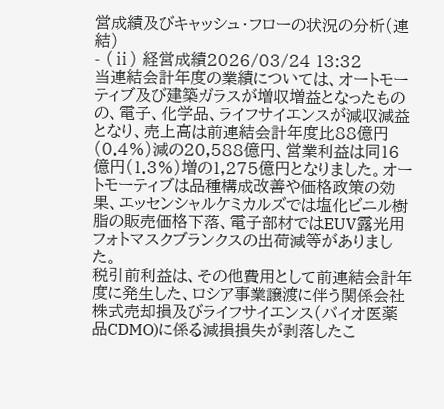営成績及びキャッシュ・フローの状況の分析(連結)
- (ⅱ) 経営成績2026/03/24 13:32
当連結会計年度の業績については、オートモーティブ及び建築ガラスが増収増益となったものの、電子、化学品、ライフサイエンスが減収減益となり、売上高は前連結会計年度比88億円(0.4%)減の20,588億円、営業利益は同16億円(1.3%)増の1,275億円となりました。オートモーティブは品種構成改善や価格政策の効果、エッセンシャルケミカルズでは塩化ビニル樹脂の販売価格下落、電子部材ではEUV露光用フォトマスクブランクスの出荷減等がありました。
税引前利益は、その他費用として前連結会計年度に発生した、ロシア事業譲渡に伴う関係会社株式売却損及びライフサイエンス(バイオ医薬品CDMO)に係る減損損失が剥落したこ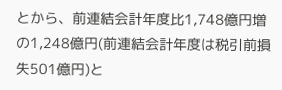とから、前連結会計年度比1,748億円増の1,248億円(前連結会計年度は税引前損失501億円)と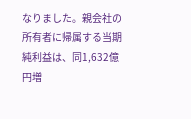なりました。親会社の所有者に帰属する当期純利益は、同1,632億円増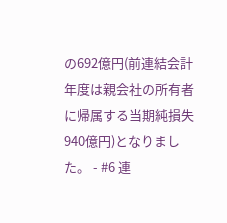の692億円(前連結会計年度は親会社の所有者に帰属する当期純損失940億円)となりました。 - #6 連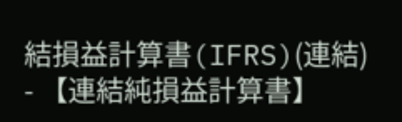結損益計算書(IFRS)(連結)
- 【連結純損益計算書】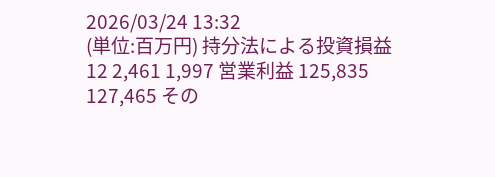2026/03/24 13:32
(単位:百万円) 持分法による投資損益 12 2,461 1,997 営業利益 125,835 127,465 その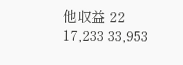他収益 22 17,233 33,953